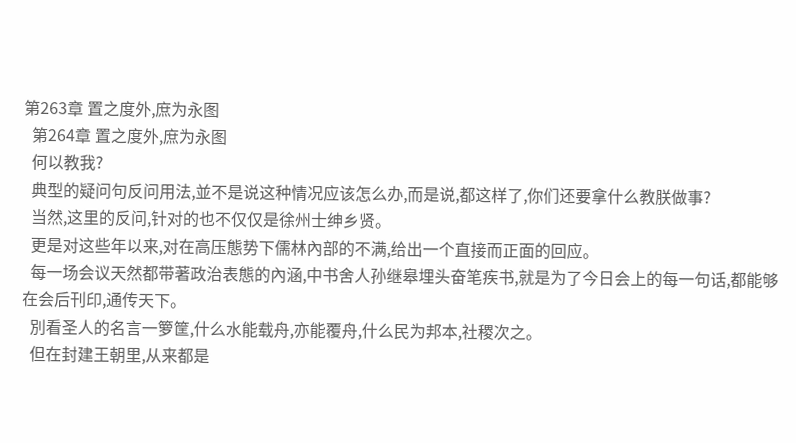第263章 置之度外,庶为永图
  第264章 置之度外,庶为永图
  何以教我?
  典型的疑问句反问用法,並不是说这种情况应该怎么办,而是说,都这样了,你们还要拿什么教朕做事?
  当然,这里的反问,针对的也不仅仅是徐州士绅乡贤。
  更是对这些年以来,对在高压態势下儒林內部的不满,给出一个直接而正面的回应。
  每一场会议天然都带著政治表態的內涵,中书舍人孙继皋埋头奋笔疾书,就是为了今日会上的每一句话,都能够在会后刊印,通传天下。
  別看圣人的名言一箩筐,什么水能载舟,亦能覆舟,什么民为邦本,社稷次之。
  但在封建王朝里,从来都是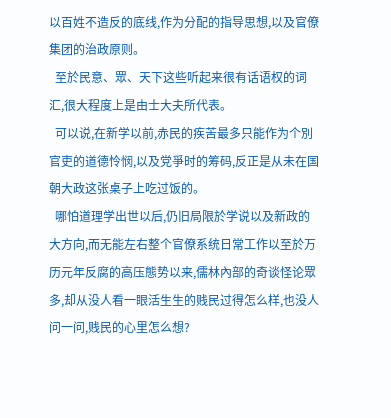以百姓不造反的底线,作为分配的指导思想,以及官僚集团的治政原则。
  至於民意、眾、天下这些听起来很有话语权的词汇,很大程度上是由士大夫所代表。
  可以说,在新学以前,赤民的疾苦最多只能作为个別官吏的道德怜悯,以及党爭时的筹码,反正是从未在国朝大政这张桌子上吃过饭的。
  哪怕道理学出世以后,仍旧局限於学说以及新政的大方向,而无能左右整个官僚系统日常工作以至於万历元年反腐的高压態势以来,儒林內部的奇谈怪论眾多,却从没人看一眼活生生的贱民过得怎么样,也没人问一问,贱民的心里怎么想?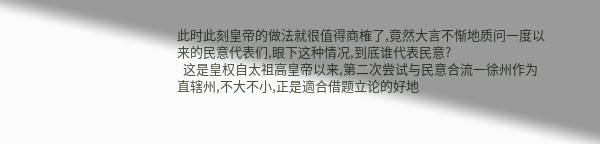此时此刻皇帝的做法就很值得商榷了,竟然大言不惭地质问一度以来的民意代表们,眼下这种情况,到底谁代表民意?
  这是皇权自太祖高皇帝以来,第二次尝试与民意合流一徐州作为直辖州,不大不小,正是適合借题立论的好地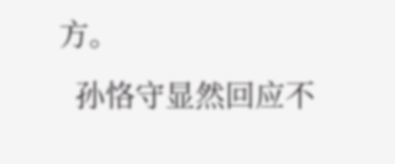方。
  孙恪守显然回应不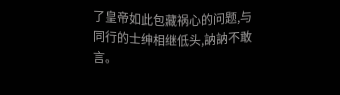了皇帝如此包藏祸心的问题,与同行的士绅相继低头,訥訥不敢言。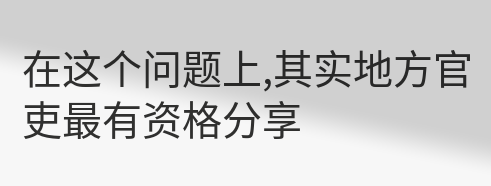在这个问题上,其实地方官吏最有资格分享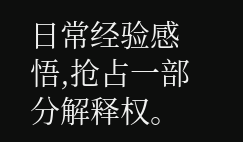日常经验感悟,抢占一部分解释权。